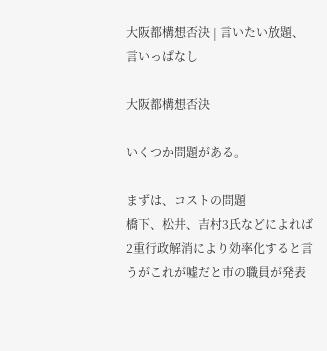大阪都構想否決 | 言いたい放題、言いっぱなし

大阪都構想否決

いくつか問題がある。

まずは、コストの問題
橋下、松井、吉村3氏などによれば2重行政解消により効率化すると言うがこれが嘘だと市の職員が発表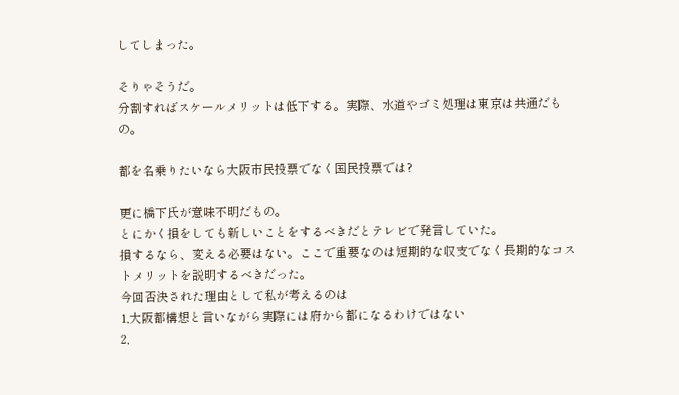してしまった。

そりゃそうだ。
分割すればスケールメリットは低下する。実際、水道やゴミ処理は東京は共通だもの。

都を名乗りたいなら大阪市民投票でなく国民投票では?

更に橋下氏が意味不明だもの。
とにかく損をしても新しいことをするべきだとテレビで発言していた。
損するなら、変える必要はない。ここで重要なのは短期的な収支でなく長期的なコストメリットを説明するべきだった。
今回否決された理由として私が考えるのは
1,大阪都構想と言いながら実際には府から都になるわけではない
2,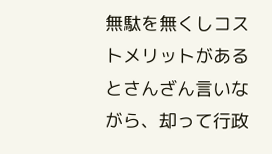無駄を無くしコストメリットがあるとさんざん言いながら、却って行政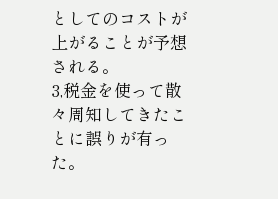としてのコストが上がることが予想される。
3,税金を使って散々周知してきたことに誤りが有った。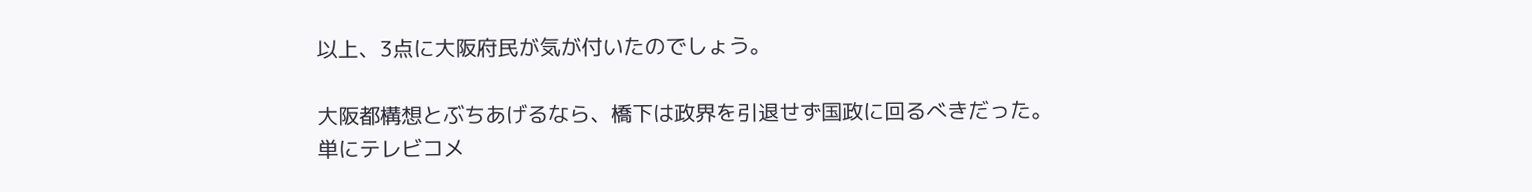以上、3点に大阪府民が気が付いたのでしょう。

大阪都構想とぶちあげるなら、橋下は政界を引退せず国政に回るべきだった。
単にテレビコメ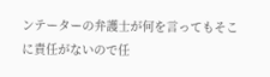ンテーターの弁護士が何を言ってもそこに責任がないので任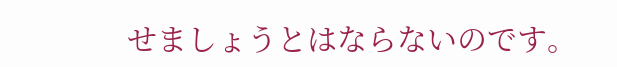せましょうとはならないのです。